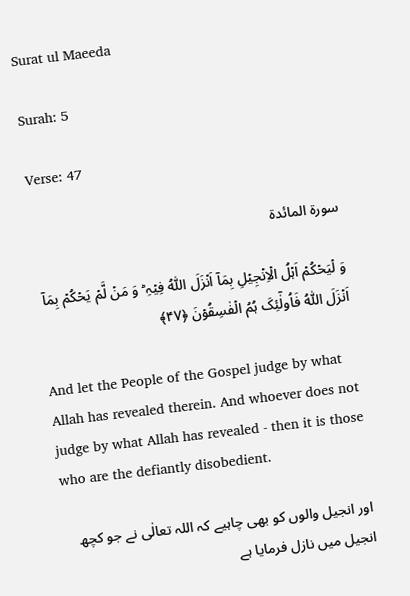Surat ul Maeeda

Surah: 5

Verse: 47

سورة المائدة

وَ لۡیَحۡکُمۡ اَہۡلُ الۡاِنۡجِیۡلِ بِمَاۤ اَنۡزَلَ اللّٰہُ فِیۡہِ ؕ وَ مَنۡ لَّمۡ یَحۡکُمۡ بِمَاۤ اَنۡزَلَ اللّٰہُ فَاُولٰٓئِکَ ہُمُ الۡفٰسِقُوۡنَ ﴿۴۷﴾

And let the People of the Gospel judge by what Allah has revealed therein. And whoever does not judge by what Allah has revealed - then it is those who are the defiantly disobedient.

اور انجیل والوں کو بھی چاہیے کہ اللہ تعالٰی نے جو کچھ انجیل میں نازل فرمایا ہے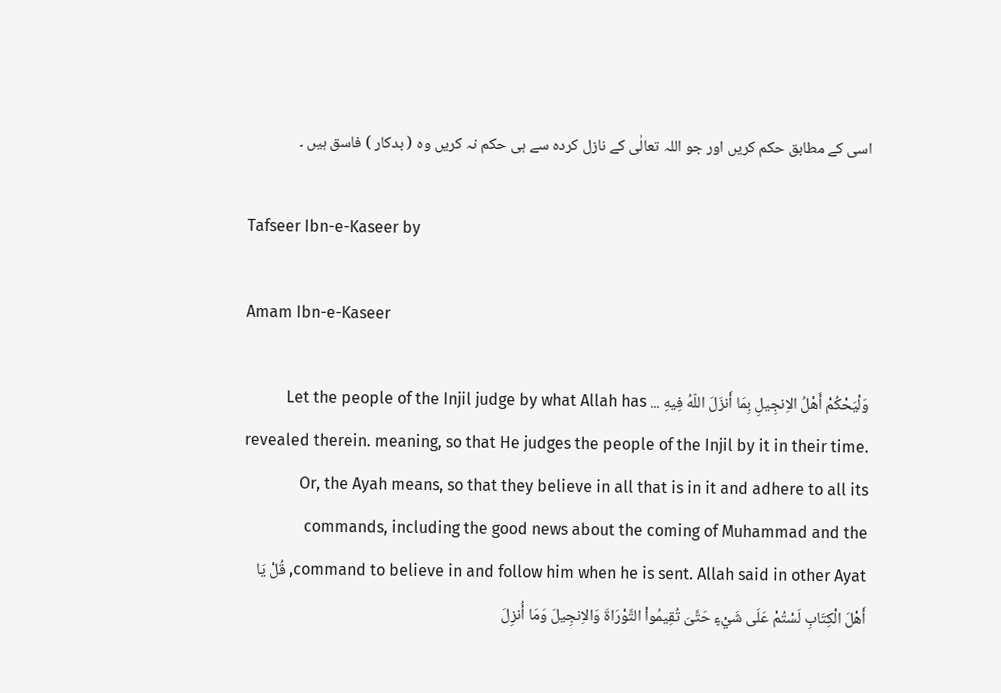اسی کے مطابق حکم کریں اور جو اللہ تعالٰی کے نازل کردہ سے ہی حکم نہ کریں وہ ( بدکار ) فاسق ہیں ۔

Tafseer Ibn-e-Kaseer by

Amam Ibn-e-Kaseer

وَلْيَحْكُمْ أَهْلُ الاِنجِيلِ بِمَا أَنزَلَ اللّهُ فِيهِ ... Let the people of the Injil judge by what Allah has revealed therein. meaning, so that He judges the people of the Injil by it in their time. Or, the Ayah means, so that they believe in all that is in it and adhere to all its commands, including the good news about the coming of Muhammad and the command to believe in and follow him when he is sent. Allah said in other Ayat, قُلْ يَا أَهْلَ الْكِتَابِ لَسْتُمْ عَلَى شَيْءٍ حَتَّىَ تُقِيمُواْ التَّوْرَاةَ وَالاِنجِيلَ وَمَا أُنزِلَ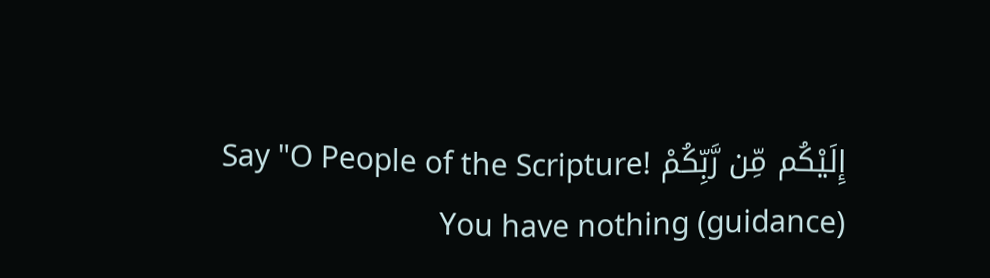إِلَيْكُم مِّن رَّبِّكُمْ Say "O People of the Scripture! You have nothing (guidance)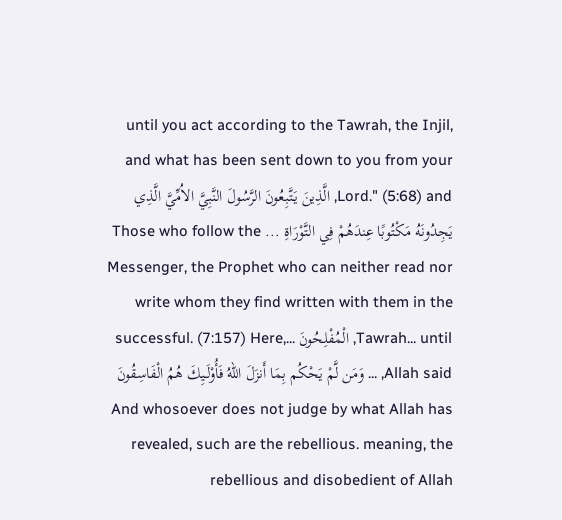until you act according to the Tawrah, the Injil, and what has been sent down to you from your Lord." (5:68) and, الَّذِينَ يَتَّبِعُونَ الرَّسُولَ النَّبِيَّ الاُمِّيَّ الَّذِي يَجِدُونَهُ مَكْتُوبًا عِندَهُمْ فِي التَّوْرَاةِ ... Those who follow the Messenger, the Prophet who can neither read nor write whom they find written with them in the Tawrah... until, الْمُفْلِحُونَ ...successful. (7:157) Here, Allah said, ... وَمَن لَّمْ يَحْكُم بِمَا أَنزَلَ اللّهُ فَأُوْلَـيِكَ هُمُ الْفَاسِقُونَ And whosoever does not judge by what Allah has revealed, such are the rebellious. meaning, the rebellious and disobedient of Allah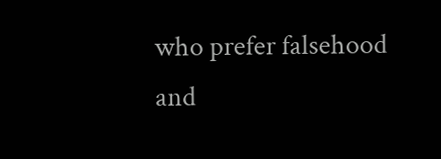who prefer falsehood and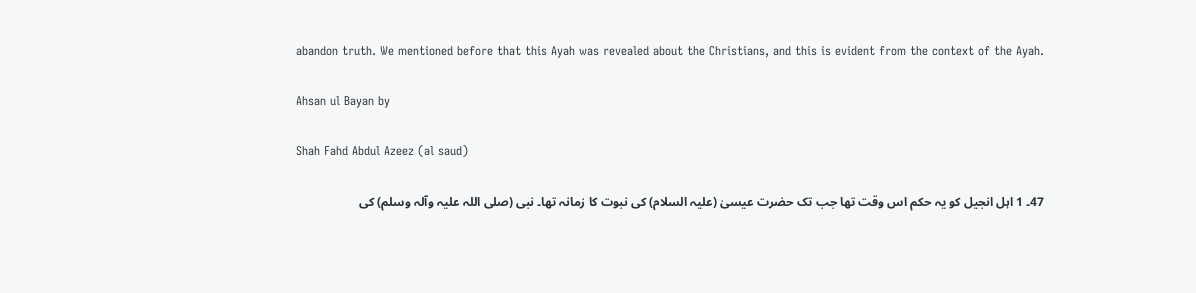abandon truth. We mentioned before that this Ayah was revealed about the Christians, and this is evident from the context of the Ayah.

Ahsan ul Bayan by

Shah Fahd Abdul Azeez (al saud)

47۔ 1 اہل انجیل کو یہ حکم اس وقت تھا جب تک حضرت عیسیٰ (علیہ السلام) کی نبوت کا زمانہ تھا۔ نبی (صلی اللہ علیہ وآلہ وسلم) کی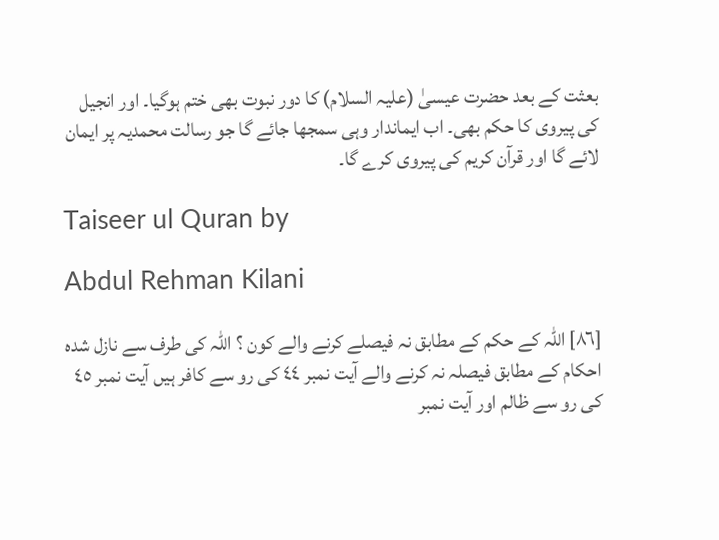بعثت کے بعد حضرت عیسیٰ (علیہ السلام) کا دور نبوت بھی ختم ہوگیا۔ اور انجیل کی پیروی کا حکم بھی۔ اب ایماندار وہی سمجھا جائے گا جو رسالت محمدیہ پر ایمان لائے گا اور قرآن کریم کی پیروی کرے گا۔

Taiseer ul Quran by

Abdul Rehman Kilani

[٨٦] اللہ کے حکم کے مطابق نہ فیصلے کرنے والے کون ؟ اللہ کی طرف سے نازل شدہ احکام کے مطابق فیصلہ نہ کرنے والے آیت نمبر ٤٤ کی رو سے کافر ہیں آیت نمبر ٤٥ کی رو سے ظالم اور آیت نمبر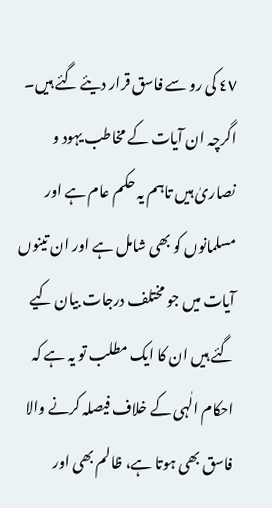٤٧ کی رو سے فاسق قرار دیئے گئے ہیں۔ اگرچہ ان آیات کے مخاطب یہود و نصاریٰ ہیں تاہم یہ حکم عام ہے اور مسلمانوں کو بھی شامل ہے اور ان تینوں آیات میں جو مختلف درجات بیان کیے گئے ہیں ان کا ایک مطلب تو یہ ہے کہ احکام الٰہی کے خلاف فیصلہ کرنے والا فاسق بھی ہوتا ہے، ظالم بھی اور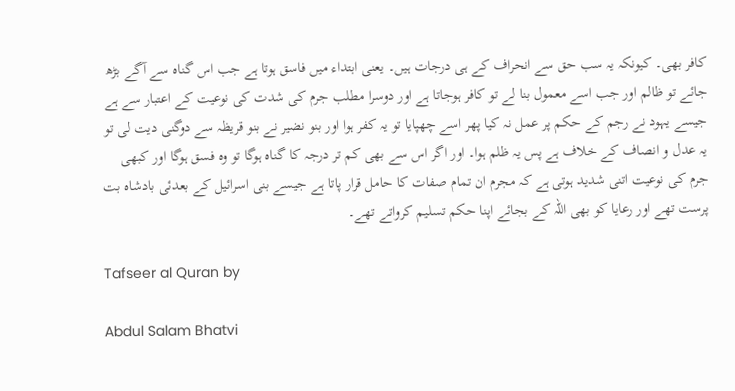کافر بھی۔ کیونکہ یہ سب حق سے انحراف کے ہی درجات ہیں۔ یعنی ابتداء میں فاسق ہوتا ہے جب اس گناہ سے آگے بڑھ جائے تو ظالم اور جب اسے معمول بنا لے تو کافر ہوجاتا ہے اور دوسرا مطلب جرم کی شدت کی نوعیت کے اعتبار سے ہے جیسے یہود نے رجم کے حکم پر عمل نہ کیا پھر اسے چھپایا تو یہ کفر ہوا اور بنو نضیر نے بنو قریظہ سے دوگنی دیت لی تو یہ عدل و انصاف کے خلاف ہے پس یہ ظلم ہوا۔ اور اگر اس سے بھی کم تر درجہ کا گناہ ہوگا تو وہ فسق ہوگا اور کبھی جرم کی نوعیت اتنی شدید ہوتی ہے کہ مجرم ان تمام صفات کا حامل قرار پاتا ہے جیسے بنی اسرائیل کے بعدئی بادشاہ بت پرست تھے اور رعایا کو بھی اللہ کے بجائے اپنا حکم تسلیم کرواتے تھے۔

Tafseer al Quran by

Abdul Salam Bhatvi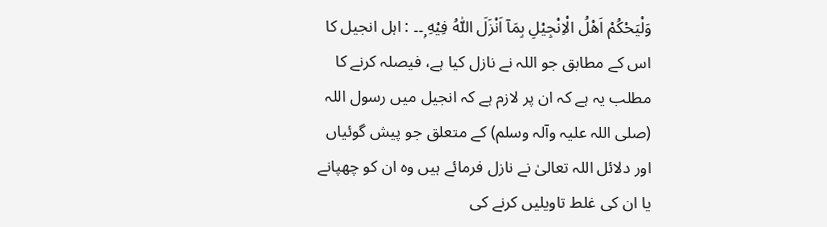وَلْيَحْكُمْ اَهْلُ الْاِنْجِيْلِ بِمَآ اَنْزَلَ اللّٰهُ فِيْهِ ۭ۔۔ : اہل انجیل کا اس کے مطابق جو اللہ نے نازل کیا ہے، فیصلہ کرنے کا مطلب یہ ہے کہ ان پر لازم ہے کہ انجیل میں رسول اللہ (صلی اللہ علیہ وآلہ وسلم) کے متعلق جو پیش گوئیاں اور دلائل اللہ تعالیٰ نے نازل فرمائے ہیں وہ ان کو چھپانے یا ان کی غلط تاویلیں کرنے کی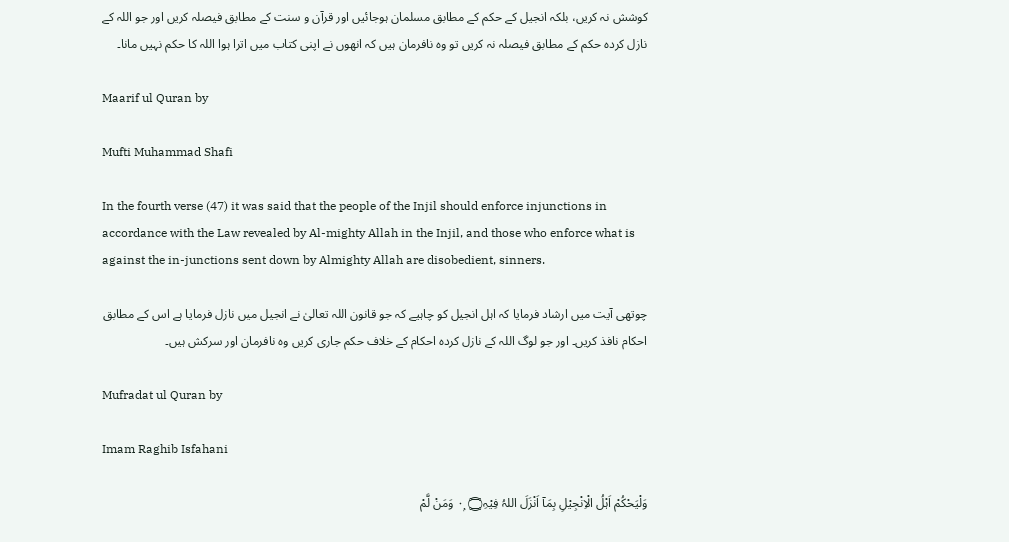کوشش نہ کریں، بلکہ انجیل کے حکم کے مطابق مسلمان ہوجائیں اور قرآن و سنت کے مطابق فیصلہ کریں اور جو اللہ کے نازل کردہ حکم کے مطابق فیصلہ نہ کریں تو وہ نافرمان ہیں کہ انھوں نے اپنی کتاب میں اترا ہوا اللہ کا حکم نہیں مانا۔

Maarif ul Quran by

Mufti Muhammad Shafi

In the fourth verse (47) it was said that the people of the Injil should enforce injunctions in accordance with the Law revealed by Al-mighty Allah in the Injil, and those who enforce what is against the in-junctions sent down by Almighty Allah are disobedient, sinners.

چوتھی آیت میں ارشاد فرمایا کہ اہل انجیل کو چاہیے کہ جو قانون اللہ تعالیٰ نے انجیل میں نازل فرمایا ہے اس کے مطابق احکام نافذ کریں۔ اور جو لوگ اللہ کے نازل کردہ احکام کے خلاف حکم جاری کریں وہ نافرمان اور سرکش ہیں۔

Mufradat ul Quran by

Imam Raghib Isfahani

وَلْيَحْكُمْ اَہْلُ الْاِنْجِيْلِ بِمَآ اَنْزَلَ اللہُ فِيْہِ۝ ٠ۭ وَمَنْ لَّمْ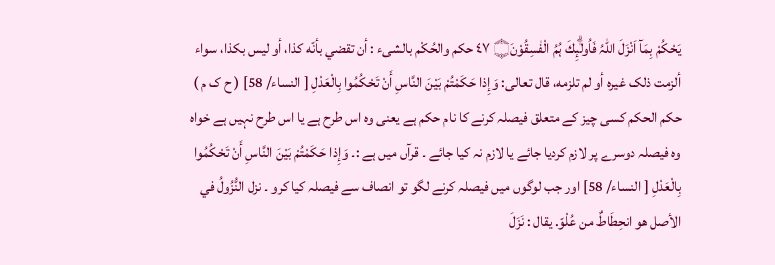يَحْكُمْ بِمَآ اَنْزَلَ اللہُ فَاُولٰۗىِٕكَ ہُمُ الْفٰسِقُوْنَ۝ ٤٧ حكم والحُكْم بالشیء : أن تقضي بأنّه كذا، أو ليس بکذا، سواء ألزمت ذلک غيره أو لم تلزمه، قال تعالی: وَإِذا حَكَمْتُمْ بَيْنَ النَّاسِ أَنْ تَحْكُمُوا بِالْعَدْلِ [ النساء/ 58] ( ح ک م ) حکم الحکم کسی چیز کے متعلق فیصلہ کرنے کا نام حکم ہے یعنی وہ اس طرح ہے یا اس طرح نہیں ہے خواہ وہ فیصلہ دوسرے پر لازم کردیا جائے یا لازم نہ کیا جائے ۔ قرآں میں ہے :۔ وَإِذا حَكَمْتُمْ بَيْنَ النَّاسِ أَنْ تَحْكُمُوا بِالْعَدْلِ [ النساء/ 58] اور جب لوگوں میں فیصلہ کرنے لگو تو انصاف سے فیصلہ کیا کرو ۔ نزل النُّزُولُ في الأصل هو انحِطَاطٌ من عُلْوّ. يقال : نَزَلَ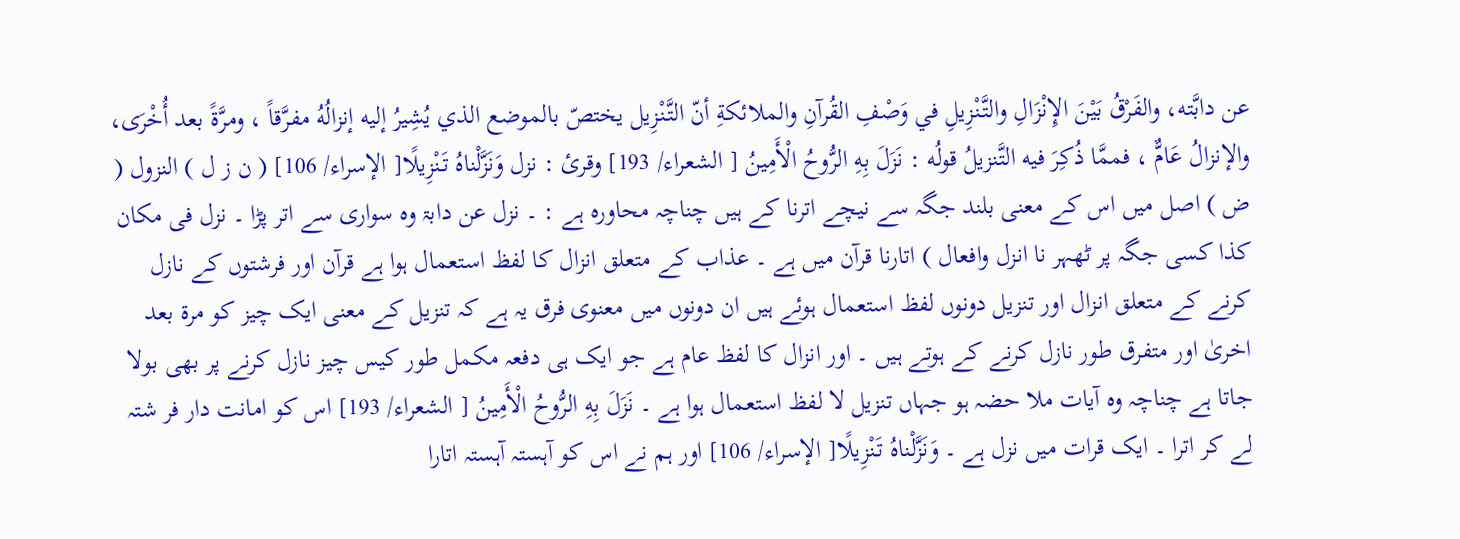عن دابَّته، والفَرْقُ بَيْنَ الإِنْزَالِ والتَّنْزِيلِ في وَصْفِ القُرآنِ والملائكةِ أنّ التَّنْزِيل يختصّ بالموضع الذي يُشِيرُ إليه إنزالُهُ مفرَّقاً ، ومرَّةً بعد أُخْرَى، والإنزالُ عَامٌّ ، فممَّا ذُكِرَ فيه التَّنزیلُ قولُه : نَزَلَ بِهِ الرُّوحُ الْأَمِينُ [ الشعراء/ 193] وقرئ : نزل وَنَزَّلْناهُ تَنْزِيلًا[ الإسراء/ 106] ( ن ز ل ) النزول ( ض ) اصل میں اس کے معنی بلند جگہ سے نیچے اترنا کے ہیں چناچہ محاورہ ہے : ۔ نزل عن دابۃ وہ سواری سے اتر پڑا ۔ نزل فی مکان کذا کسی جگہ پر ٹھہر نا انزل وافعال ) اتارنا قرآن میں ہے ۔ عذاب کے متعلق انزال کا لفظ استعمال ہوا ہے قرآن اور فرشتوں کے نازل کرنے کے متعلق انزال اور تنزیل دونوں لفظ استعمال ہوئے ہیں ان دونوں میں معنوی فرق یہ ہے کہ تنزیل کے معنی ایک چیز کو مرۃ بعد اخریٰ اور متفرق طور نازل کرنے کے ہوتے ہیں ۔ اور انزال کا لفظ عام ہے جو ایک ہی دفعہ مکمل طور کیس چیز نازل کرنے پر بھی بولا جاتا ہے چناچہ وہ آیات ملا حضہ ہو جہاں تنزیل لا لفظ استعمال ہوا ہے ۔ نَزَلَ بِهِ الرُّوحُ الْأَمِينُ [ الشعراء/ 193] اس کو امانت دار فر شتہ لے کر اترا ۔ ایک قرات میں نزل ہے ۔ وَنَزَّلْناهُ تَنْزِيلًا[ الإسراء/ 106] اور ہم نے اس کو آہستہ آہستہ اتارا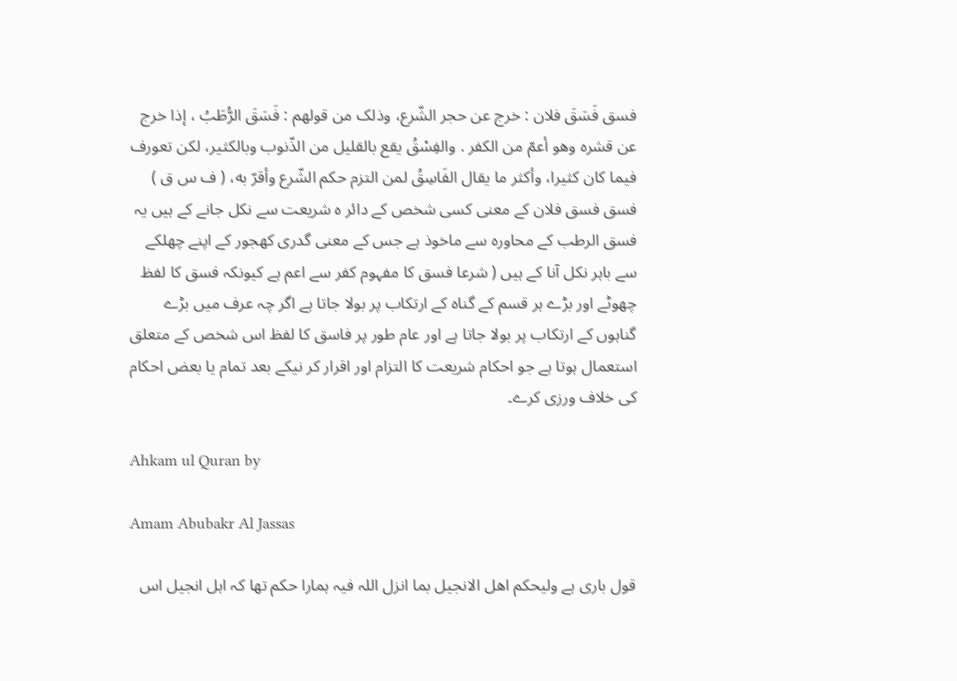فسق فَسَقَ فلان : خرج عن حجر الشّرع، وذلک من قولهم : فَسَقَ الرُّطَبُ ، إذا خرج عن قشره وهو أعمّ من الکفر . والفِسْقُ يقع بالقلیل من الذّنوب وبالکثير، لکن تعورف فيما کان کثيرا، وأكثر ما يقال الفَاسِقُ لمن التزم حکم الشّرع وأقرّ به، ( ف س ق ) فسق فسق فلان کے معنی کسی شخص کے دائر ہ شریعت سے نکل جانے کے ہیں یہ فسق الرطب کے محاورہ سے ماخوذ ہے جس کے معنی گدری کھجور کے اپنے چھلکے سے باہر نکل آنا کے ہیں ( شرعا فسق کا مفہوم کفر سے اعم ہے کیونکہ فسق کا لفظ چھوٹے اور بڑے ہر قسم کے گناہ کے ارتکاب پر بولا جاتا ہے اگر چہ عرف میں بڑے گناہوں کے ارتکاب پر بولا جاتا ہے اور عام طور پر فاسق کا لفظ اس شخص کے متعلق استعمال ہوتا ہے جو احکام شریعت کا التزام اور اقرار کر نیکے بعد تمام یا بعض احکام کی خلاف ورزی کرے۔

Ahkam ul Quran by

Amam Abubakr Al Jassas

قول باری ہے ولیحکم اھل الانجیل بما انزل اللہ فیہ ہمارا حکم تھا کہ اہل انجیل اس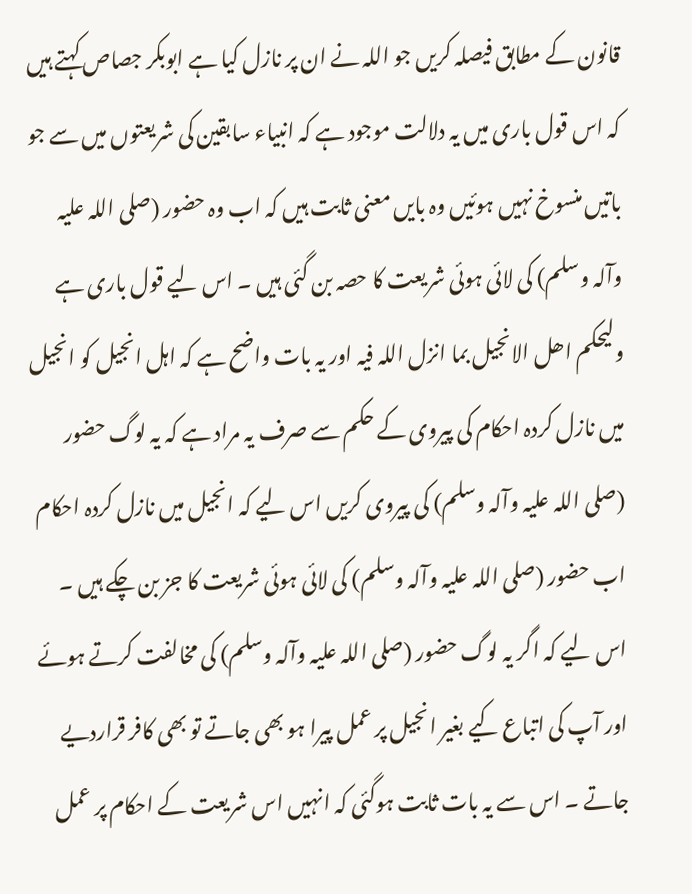قانون کے مطابق فیصلہ کریں جو اللہ نے ان پر نازل کیا ہے ابوبکر جصاص کہتے ہیں کہ اس قول باری میں یہ دلالت موجود ہے کہ انبیاء سابقین کی شریعتوں میں سے جو باتیں منسوخ نہیں ہوئیں وہ بایں معنی ثابت ہیں کہ اب وہ حضور (صلی اللہ علیہ وآلہ وسلم) کی لائی ہوئی شریعت کا حصہ بن گئی ہیں ۔ اس لیے قول باری ہے ولیحکم اھل الانجیل بما انزل اللہ فیہ اور یہ بات واضح ہے کہ اہل انجیل کو انجیل میں نازل کردہ احکام کی پیروی کے حکم سے صرف یہ مراد ہے کہ یہ لوگ حضور (صلی اللہ علیہ وآلہ وسلم) کی پیروی کریں اس لیے کہ انجیل میں نازل کردہ احکام اب حضور (صلی اللہ علیہ وآلہ وسلم) کی لائی ہوئی شریعت کا جز بن چکے ہیں ۔ اس لیے کہ اگر یہ لوگ حضور (صلی اللہ علیہ وآلہ وسلم) کی مخالفت کرتے ہوئے اور آپ کی اتباع کیے بغیر انجیل پر عمل پیرا ہو بھی جاتے تو بھی کافر قراردیے جاتے ۔ اس سے یہ بات ثابت ہوگئی کہ انہیں اس شریعت کے احکام پر عمل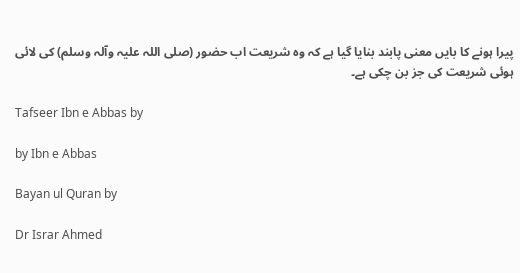پیرا ہونے کا بایں معنی پابند بنایا گیا ہے کہ وہ شریعت اب حضور (صلی اللہ علیہ وآلہ وسلم) کی لائی ہوئی شریعت کی جز بن چکی ہے۔

Tafseer Ibn e Abbas by

by Ibn e Abbas

Bayan ul Quran by

Dr Israr Ahmed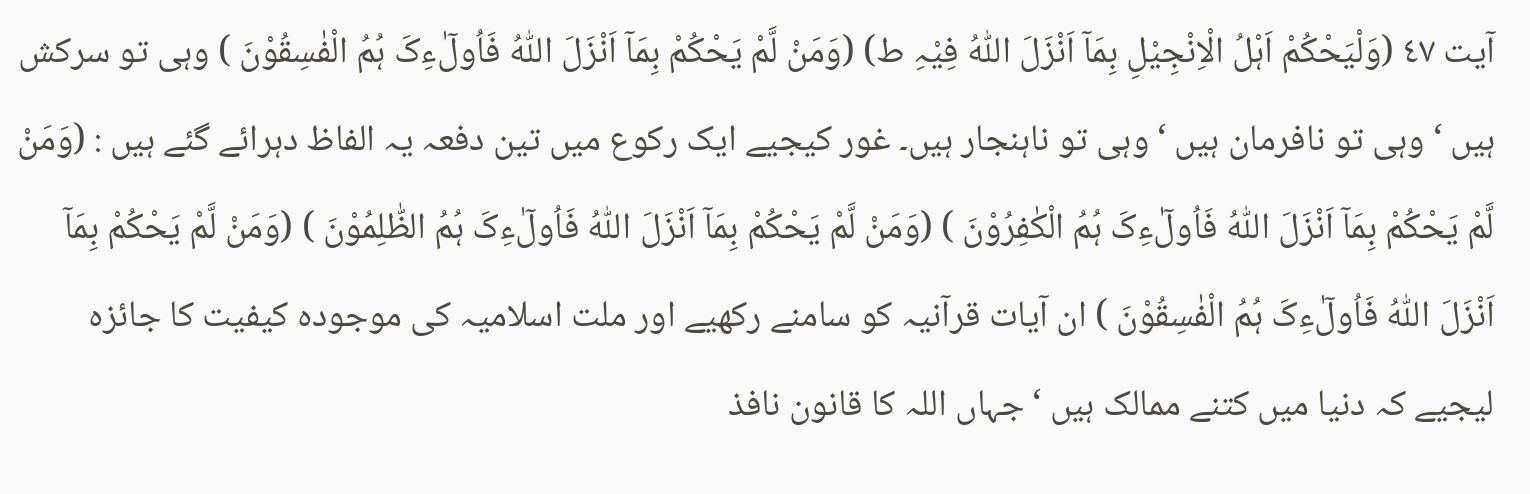آیت ٤٧ (وَلْیَحْکُمْ اَہْلُ الْاِنْجِیْلِ بِمَآ اَنْزَلَ اللّٰہُ فِیْہِ ط) (وَمَنْ لَّمْ یَحْکُمْ بِمَآ اَنْزَلَ اللّٰہُ فَاُولٰٓءِکَ ہُمُ الْفٰسِقُوْنَ ) وہی تو سرکش ہیں ‘ وہی تو نافرمان ہیں ‘ وہی تو ناہنجار ہیں۔ غور کیجیے ایک رکوع میں تین دفعہ یہ الفاظ دہرائے گئے ہیں : (وَمَنْ لَّمْ یَحْکُمْ بِمَآ اَنْزَلَ اللّٰہُ فَاُولٰٓءِکَ ہُمُ الْکٰفِرُوْنَ ) (وَمَنْ لَّمْ یَحْکُمْ بِمَآ اَنْزَلَ اللّٰہُ فَاُولٰٓءِکَ ہُمُ الظّٰلِمُوْنَ ) (وَمَنْ لَّمْ یَحْکُمْ بِمَآ اَنْزَلَ اللّٰہُ فَاُولٰٓءِکَ ہُمُ الْفٰسِقُوْنَ ) ان آیات قرآنیہ کو سامنے رکھیے اور ملت اسلامیہ کی موجودہ کیفیت کا جائزہ لیجیے کہ دنیا میں کتنے ممالک ہیں ‘ جہاں اللہ کا قانون نافذ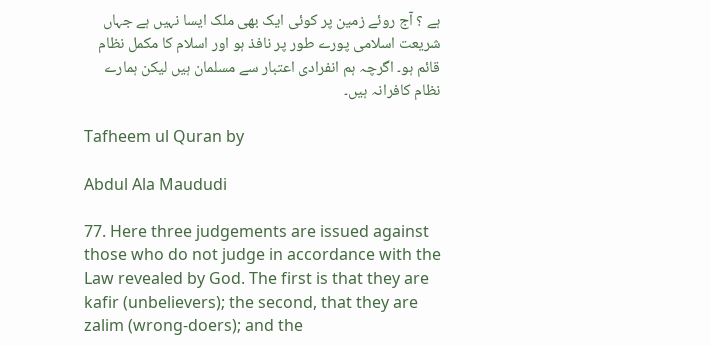ہے ؟ آج روئے زمین پر کوئی ایک بھی ملک ایسا نہیں ہے جہاں شریعت اسلامی پورے طور پر نافذ ہو اور اسلام کا مکمل نظام قائم ہو۔ اگرچہ ہم انفرادی اعتبار سے مسلمان ہیں لیکن ہمارے نظام کافرانہ ہیں۔

Tafheem ul Quran by

Abdul Ala Maududi

77. Here three judgements are issued against those who do not judge in accordance with the Law revealed by God. The first is that they are kafir (unbelievers); the second, that they are zalim (wrong-doers); and the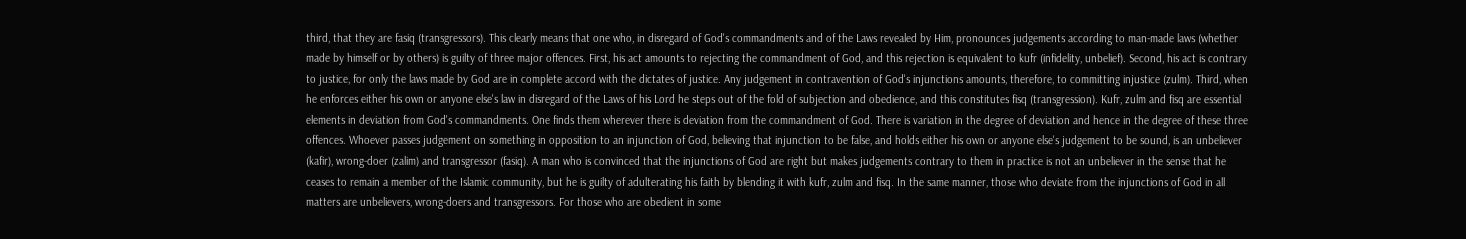third, that they are fasiq (transgressors). This clearly means that one who, in disregard of God's commandments and of the Laws revealed by Him, pronounces judgements according to man-made laws (whether made by himself or by others) is guilty of three major offences. First, his act amounts to rejecting the commandment of God, and this rejection is equivalent to kufr (infidelity, unbelief). Second, his act is contrary to justice, for only the laws made by God are in complete accord with the dictates of justice. Any judgement in contravention of God's injunctions amounts, therefore, to committing injustice (zulm). Third, when he enforces either his own or anyone else's law in disregard of the Laws of his Lord he steps out of the fold of subjection and obedience, and this constitutes fisq (transgression). Kufr, zulm and fisq are essential elements in deviation from God's commandments. One finds them wherever there is deviation from the commandment of God. There is variation in the degree of deviation and hence in the degree of these three offences. Whoever passes judgement on something in opposition to an injunction of God, believing that injunction to be false, and holds either his own or anyone else's judgement to be sound, is an unbeliever (kafir), wrong-doer (zalim) and transgressor (fasiq). A man who is convinced that the injunctions of God are right but makes judgements contrary to them in practice is not an unbeliever in the sense that he ceases to remain a member of the Islamic community, but he is guilty of adulterating his faith by blending it with kufr, zulm and fisq. In the same manner, those who deviate from the injunctions of God in all matters are unbelievers, wrong-doers and transgressors. For those who are obedient in some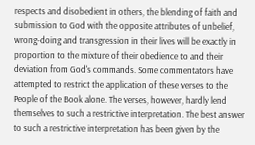respects and disobedient in others, the blending of faith and submission to God with the opposite attributes of unbelief, wrong-doing and transgression in their lives will be exactly in proportion to the mixture of their obedience to and their deviation from God's commands. Some commentators have attempted to restrict the application of these verses to the People of the Book alone. The verses, however, hardly lend themselves to such a restrictive interpretation. The best answer to such a restrictive interpretation has been given by the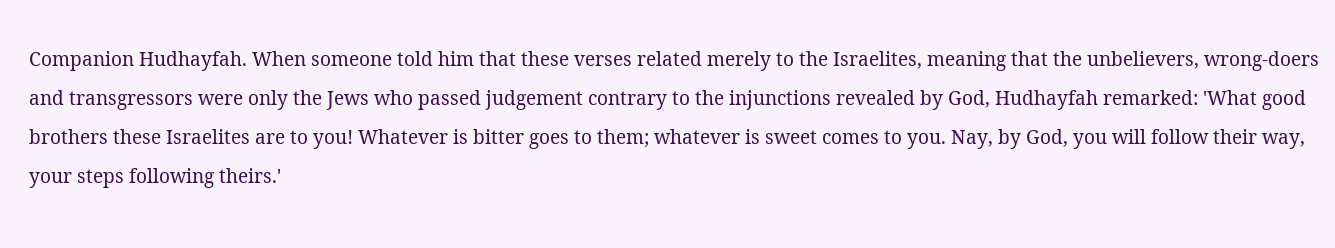Companion Hudhayfah. When someone told him that these verses related merely to the Israelites, meaning that the unbelievers, wrong-doers and transgressors were only the Jews who passed judgement contrary to the injunctions revealed by God, Hudhayfah remarked: 'What good brothers these Israelites are to you! Whatever is bitter goes to them; whatever is sweet comes to you. Nay, by God, you will follow their way, your steps following theirs.'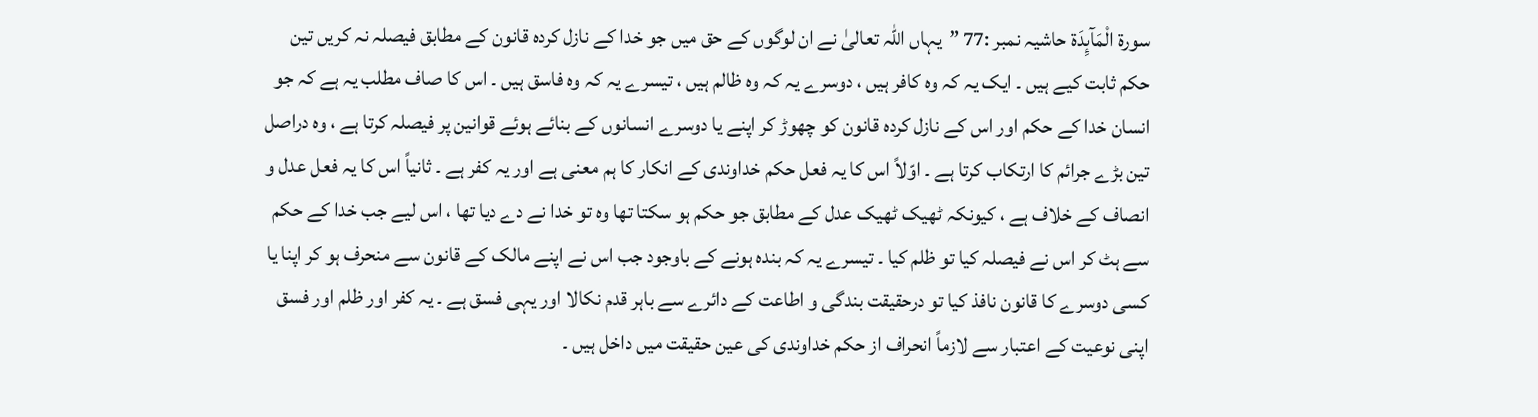سورة الْمَآىِٕدَة حاشیہ نمبر :77 ”یہاں اللہ تعالیٰ نے ان لوگوں کے حق میں جو خدا کے نازل کردہ قانون کے مطابق فیصلہ نہ کریں تین حکم ثابت کیے ہیں ۔ ایک یہ کہ وہ کافر ہیں ، دوسرے یہ کہ وہ ظالم ہیں ، تیسرے یہ کہ وہ فاسق ہیں ۔ اس کا صاف مطلب یہ ہے کہ جو انسان خدا کے حکم اور اس کے نازل کردہ قانون کو چھوڑ کر اپنے یا دوسرے انسانوں کے بنائے ہوئے قوانین پر فیصلہ کرتا ہے ، وہ دراصل تین بڑے جرائم کا ارتکاب کرتا ہے ۔ اوّلاً اس کا یہ فعل حکم خداوندی کے انکار کا ہم معنی ہے اور یہ کفر ہے ۔ ثانیاً اس کا یہ فعل عدل و انصاف کے خلاف ہے ، کیونکہ ٹھیک ٹھیک عدل کے مطابق جو حکم ہو سکتا تھا وہ تو خدا نے دے دیا تھا ، اس لیے جب خدا کے حکم سے ہٹ کر اس نے فیصلہ کیا تو ظلم کیا ۔ تیسرے یہ کہ بندہ ہونے کے باوجود جب اس نے اپنے مالک کے قانون سے منحرف ہو کر اپنا یا کسی دوسرے کا قانون نافذ کیا تو درحقیقت بندگی و اطاعت کے دائرے سے باہر قدم نکالا اور یہی فسق ہے ۔ یہ کفر اور ظلم اور فسق اپنی نوعیت کے اعتبار سے لازماً انحراف از حکم خداوندی کی عین حقیقت میں داخل ہیں ۔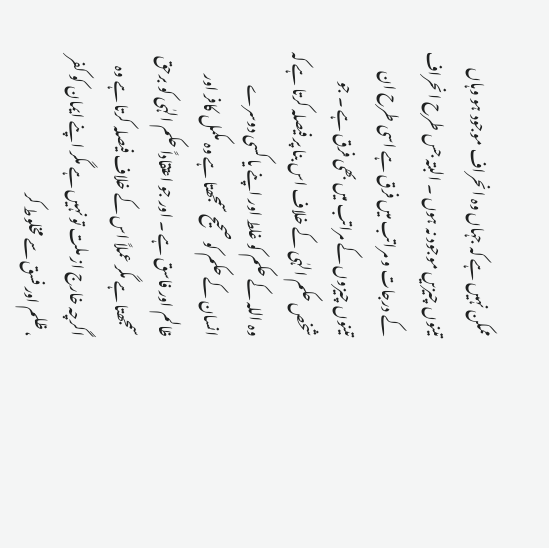ممکن نہیں ہے کہ جہاں وہ انحراف موجود ہو وہاں تینوں چیزیں موجود نہ ہوں ۔ البتہ جس طرح انحراف کے درجات و مراتب میں فرق ہے اسی طرح ان تینوں چیزوں کے مراتب میں بھی فرق ہے ۔ جو شخص حکم الہٰی کے خلاف اس بنا پر فیصلہ کرتا ہے کہ وہ اللہ کے حکم کو غلط اور اپنے یا کسی دوسرے انسان کے حکم کو صحیح سمجھتا ہے وہ مکمل کافر اور ظالم اور فاسق ہے ۔ اور جو اعتقاداً حکم الہٰی کو برحق سمجھتا ہے مگر عملاً اس کے خلاف فیصلہ کرتا ہے وہ اگرچہ خارج از ملت تو نہیں ہے مگر اپنے ایمان کو کفر ، ظلم اور فسق سے مخلوط کر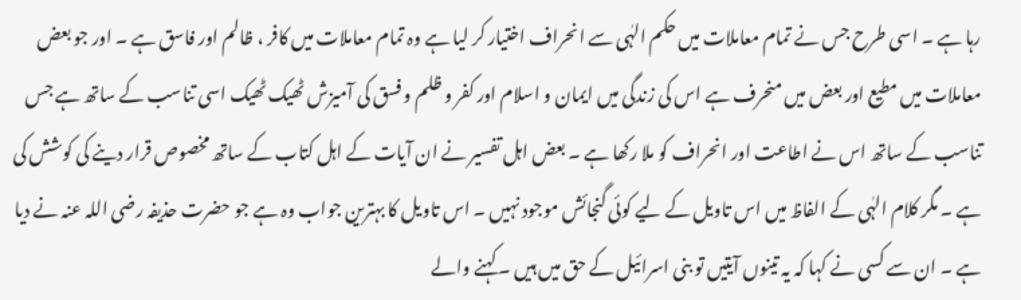رہا ہے ۔ اسی طرح جس نے تمام معاملات میں حکم الہٰی سے انحراف اختیار کر لیا ہے وہ تمام معاملات میں کافر ، ظالم اور فاسق ہے ۔ اور جو بعض معاملات میں مطیع اور بعض میں منحرف ہے اس کی زندگی میں ایمان و اسلام اور کفر و ظلم و فسق کی آمیزش ٹھیک ٹھیک اسی تناسب کے ساتھ ہے جس تناسب کے ساتھ اس نے اطاعت اور انحراف کو ملا رکھا ہے ۔ بعض اہل تفسیر نے ان آیات کے اہل کتاب کے ساتھ مخصوص قرار دینے کی کوشش کی ہے ۔ مگر کلام الہٰی کے الفاظ میں اس تاویل کے لیے کوئی گنجائش موجود نہیں ۔ اس تاویل کا بہترین جواب وہ ہے جو حضرت حذیفہ رضی اللہ عنہ نے دیا ہے ۔ ان سے کسی نے کہا کہ یہ تینوں آیتیں تو بنی اسرائیل کے حق میں ہیں ۔ کہنے والے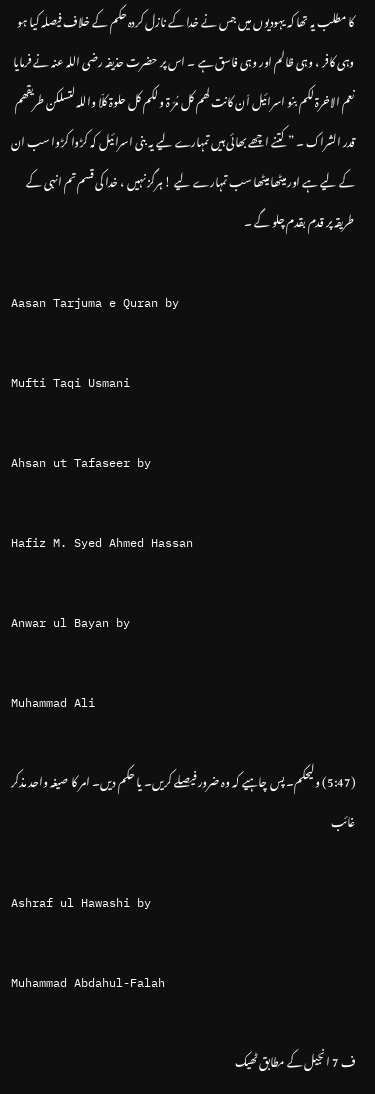کا مطلب یہ تھا کہ یہودیوں میں جس نے خدا کے نازل کردہ حکم کے خلاف فیصلہ کیا ہو وہی کافر ، وہی ظالم اور وہی فاسق ہے ۔ اس پر حضرت حذیفہ رضی اللہ عنہ نے فرمایا نعم الاخرۃ لکم بنو اسرائیل اَن کانت لھم کل مُرّ ۃ ولکم کل حلوۃ کلّا واللہ لتسلکن طریقھم قدر الشراک ۔ ” کتنے اچھے بھائی ہیں تمہارے لیے یہ بنی اسرائیل کہ کڑوا کڑوا سب ان کے لیے ہے اور میٹھا میٹھا سب تمہارے لیے ! ہرگز نہیں ، خدا کی قسم تم انہی کے طریقہ پر قدم بقدم چلو گے ۔

Aasan Tarjuma e Quran by

Mufti Taqi Usmani

Ahsan ut Tafaseer by

Hafiz M. Syed Ahmed Hassan

Anwar ul Bayan by

Muhammad Ali

(5:47) ولیحکم۔ پس چاہیے کہ وہ ضرور فیصلے کریں۔ یا حکم دیں۔ امر کا صیغہ واحد مذکر غائب

Ashraf ul Hawashi by

Muhammad Abdahul-Falah

ف 7 انجیل کے مطابق ٹھیک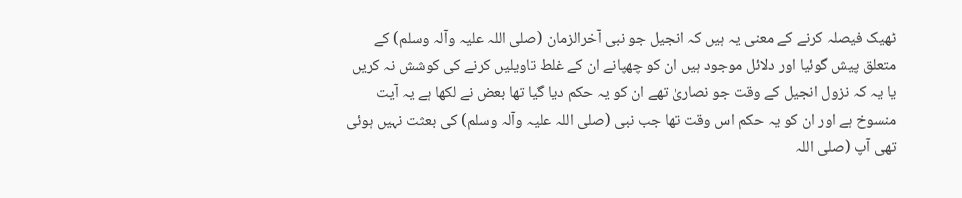ٹھیک فیصلہ کرنے کے معنی یہ ہیں کہ انجیل جو نبی آخرالزمان (صلی اللہ علیہ وآلہ وسلم) کے متعلق پیش گوئیا اور دلائل موجود ہیں ان کو چھپانے ان کے غلط تاویلیں کرنے کی کوشش نہ کریں یا یہ کہ نزول انجیل کے وقت جو نصاریٰ تھے ان کو یہ حکم دیا گیا تھا بعض نے لکھا ہے یہ آیت منسوخ ہے اور ان کو یہ حکم اس وقت تھا جب نبی (صلی اللہ علیہ وآلہ وسلم) کی بعثت نہیں ہوئی تھی آپ (صلی اللہ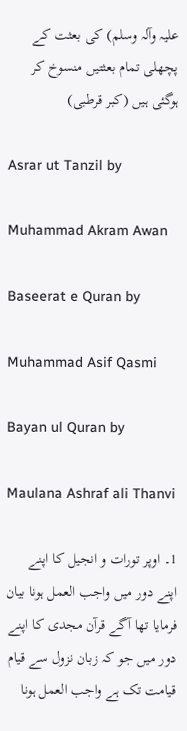علیہ وآلہ وسلم) کی بعثت کے پچھلی تمام بعثتیں منسوخ کر ہوگئی ہیں (کبر قرطبی)

Asrar ut Tanzil by

Muhammad Akram Awan

Baseerat e Quran by

Muhammad Asif Qasmi

Bayan ul Quran by

Maulana Ashraf ali Thanvi

1۔ اوپر تورات و انجیل کا اپنے اپنے دور میں واجب العمل ہونا بیان فرمایا تھا آگے قرآن مجدی کا اپنے دور میں جو کہ زبان نزول سے قیام قیامت تک ہے واجب العمل ہونا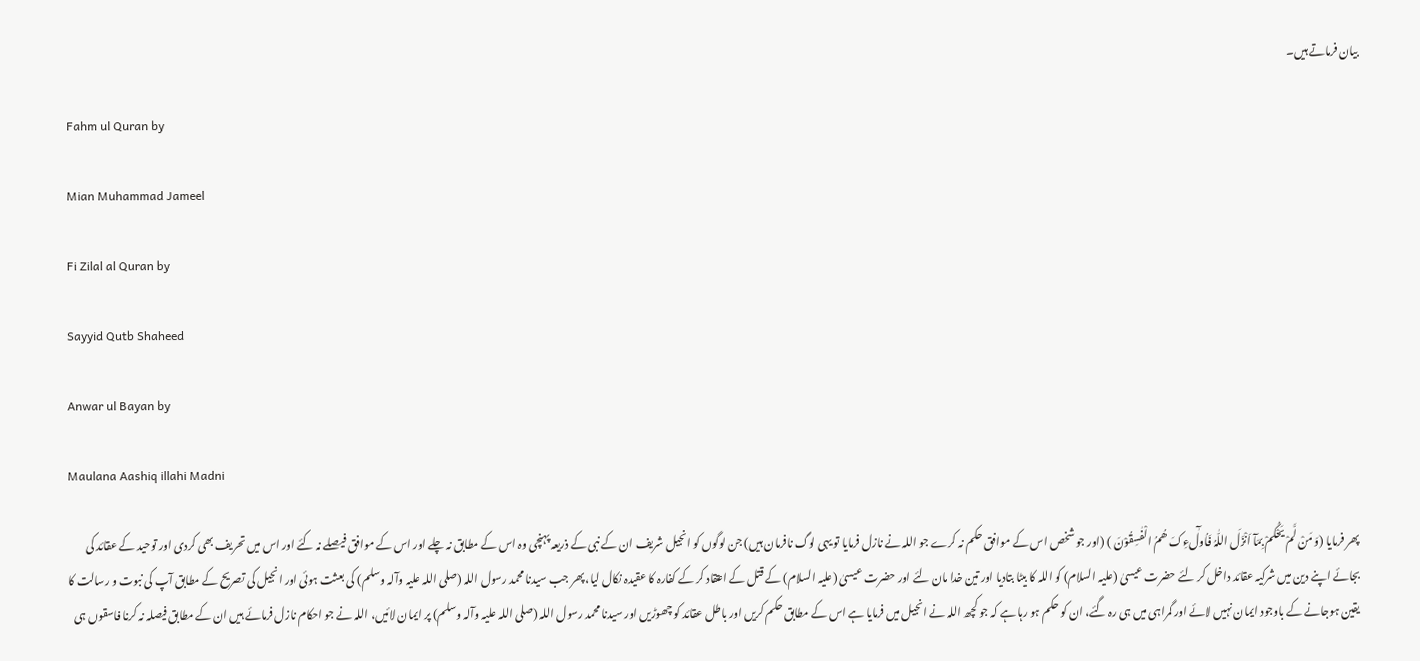بیان فرماتے ہیں۔

Fahm ul Quran by

Mian Muhammad Jameel

Fi Zilal al Quran by

Sayyid Qutb Shaheed

Anwar ul Bayan by

Maulana Aashiq illahi Madni

پھر فرمایا (وَ مَنْ لَّمْ یَحْکُمْ بِمَآ اَنْزَلَ اللّٰہُ فَاُولٰٓءِکَ ھُمُ الْفٰسِقُوْنَ ) (اور جو شخص اس کے موافق حکم نہ کرے جو اللہ نے نازل فرمایا تو یہی لوگ نافرمان ہیں) جن لوگوں کو انجیل شریف ان کے نبی کے ذریعہ پہنچی وہ اس کے مطابق نہ چلے اور اس کے موافق فیصلے نہ کئے اور اس میں تحریف بھی کردی اور توحید کے عقائد کی بجائے اپنے دین میں شرکیہ عقائد داخل کر لئے حضرت عیسیٰ (علیہ السلام) کو اللہ کا بیٹا بتادیا اور تین خدا مان لئے اور حضرت عیسیٰ (علیہ السلام) کے قتل کے اعتقاد کر کے کفارہ کا عقیدہ نکال لیا، پھر جب سیدنا محمد رسول اللہ (صلی اللہ علیہ وآلہ وسلم) کی بعثت ہوئی اور انجیل کی تصریح کے مطابق آپ کی نبوت و رسالت کا یقین ہوجانے کے باوجود ایمان نہیں لائے اور گمراہی میں ہی رہ گئے، ان کو حکم ہو رہا ہے کہ جو کچھ اللہ نے انجیل میں فرمایا ہے اس کے مطابق حکم کریں اور باطل عقائد کو چھوڑیں اور سیدنا محمد رسول اللہ (صلی اللہ علیہ وآلہ وسلم) پر ایمان لائیں، اللہ نے جو احکام نازل فرمائے ہیں ان کے مطابق فیصلہ نہ کرنا فاسقوں ہی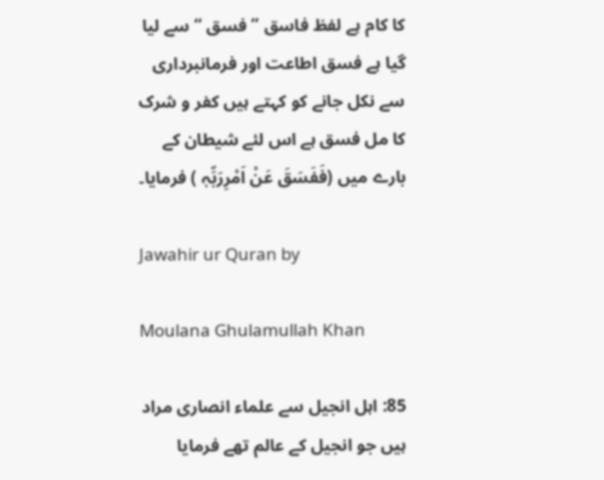کا کام ہے لفظ فاسق ” فسق “ سے لیا گیا ہے فسق اطاعت اور فرمانبرداری سے نکل جانے کو کہتے ہیں کفر و شرک کا مل فسق ہے اس لئے شیطان کے بارے میں (فَفَسَقَ عَنْ اَمْرِرَبِّہٖ ) فرمایا۔

Jawahir ur Quran by

Moulana Ghulamullah Khan

85: اہل انجیل سے علماء انصاری مراد ہیں جو انجیل کے عالم تھے فرمایا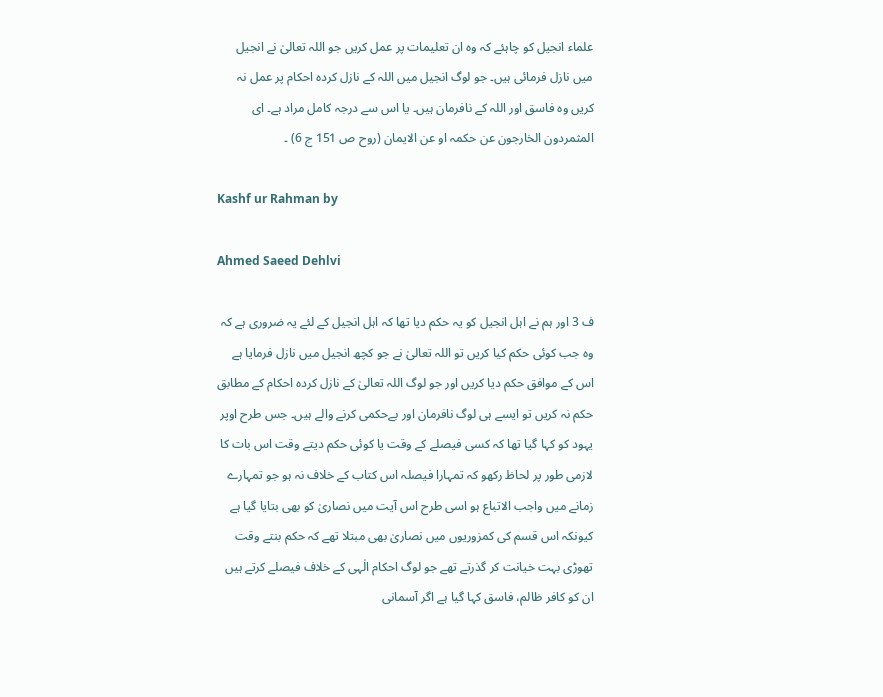علماء انجیل کو چاہئے کہ وہ ان تعلیمات پر عمل کریں جو اللہ تعالیٰ نے انجیل میں نازل فرمائی ہیں۔ جو لوگ انجیل میں اللہ کے نازل کردہ احکام پر عمل نہ کریں وہ فاسق اور اللہ کے نافرمان ہیں۔ یا اس سے درجہ کامل مراد ہے۔ ای المثمردون الخارجون عن حکمہ او عن الایمان (روح ص 151 ج 6) ۔

Kashf ur Rahman by

Ahmed Saeed Dehlvi

ف 3 اور ہم نے اہل انجیل کو یہ حکم دیا تھا کہ اہل انجیل کے لئے یہ ضروری ہے کہ وہ جب کوئی حکم کیا کریں تو اللہ تعالیٰ نے جو کچھ انجیل میں نازل فرمایا ہے اس کے موافق حکم دیا کریں اور جو لوگ اللہ تعالیٰ کے نازل کردہ احکام کے مطابق حکم نہ کریں تو ایسے ہی لوگ نافرمان اور بےحکمی کرنے والے ہیں۔ جس طرح اوپر یہود کو کہا گیا تھا کہ کسی فیصلے کے وقت یا کوئی حکم دیتے وقت اس بات کا لازمی طور پر لحاظ رکھو کہ تمہارا فیصلہ اس کتاب کے خلاف نہ ہو جو تمہارے زمانے میں واجب الاتباع ہو اسی طرح اس آیت میں نصاریٰ کو بھی بتایا گیا ہے کیونکہ اس قسم کی کمزوریوں میں نصاریٰ بھی مبتلا تھے کہ حکم بنتے وقت تھوڑی بہت خیانت کر گذرتے تھے جو لوگ احکام الٰہی کے خلاف فیصلے کرتے ہیں ان کو کافر ظالم، فاسق کہا گیا ہے اگر آسمانی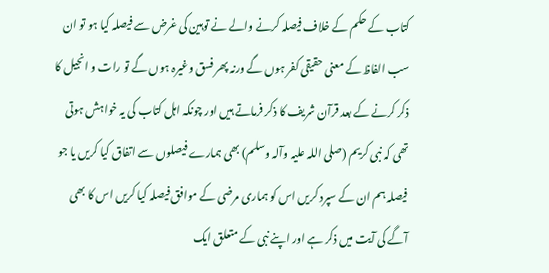کتاب کے حکم کے خلاف فیصلہ کرنے والے نے توہین کی غرض سے فیصلہ کیا ہو تو ان سب الفاظ کے معنی حقیقی کفر ہوں گے ورنہ پھر فسق وغیرہ ہوں گے تو رات و انجیل کا ذکر کرنے کے بعد قرآن شریف کا ذکر فرماتے ہیں اور چونکہ اہل کتاب کی یہ خواہش ہوتی تھی کہ نبی کریم (صلی اللہ علیہ وآلہ وسلم) بھی ہمارے فیصلوں سے اتفاق کیا کریں یا جو فیصلہ ہم ان کے سپرد کریں اس کو ہماری مرضی کے موافق فیصلہ کیا کریں اس کا بھی آگے کی آیت میں ذکر ہے اور اپنے نبی کے متعلق ایک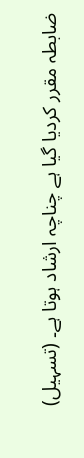ضابطہ مقرر کردیا گیا ہے چناچہ ارشاد ہوتا ہے۔ (تسہیل)